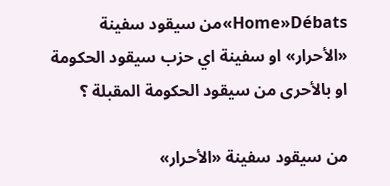Home»Débats»من سيقود سفينة «الأحرار» او سفينة اي حزب سيقود الحكومة او بالأحرى من سيقود الحكومة المقبلة ؟

من سيقود سفينة «الأحرار»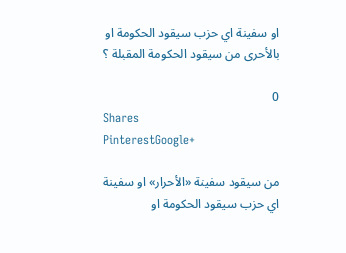او سفينة اي حزب سيقود الحكومة او بالأحرى من سيقود الحكومة المقبلة ؟

0
Shares
PinterestGoogle+

من سيقود سفينة «الأحرار» او سفينة اي حزب سيقود الحكومة او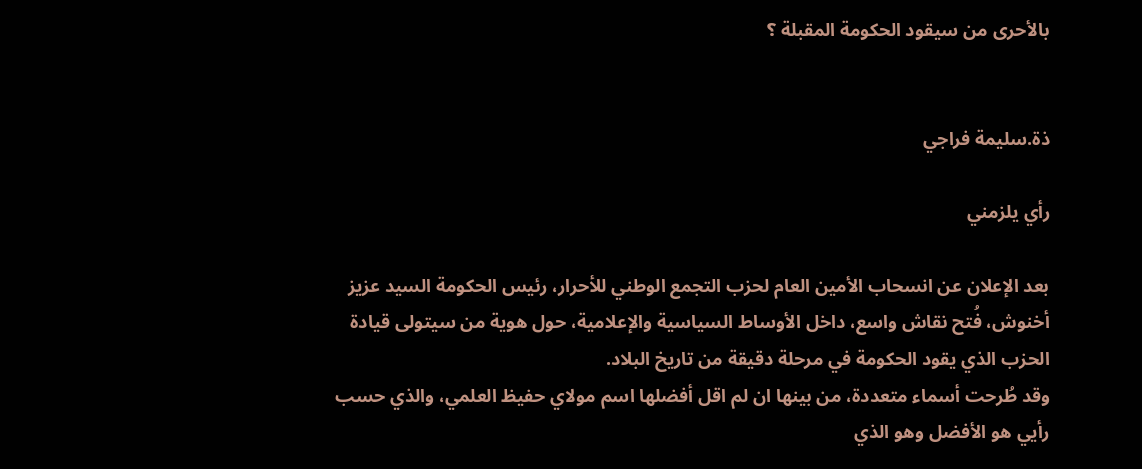بالأحرى من سيقود الحكومة المقبلة ؟


ذة.سليمة فراجي

رأي يلزمني

بعد الإعلان عن انسحاب الأمين العام لحزب التجمع الوطني للأحرار، رئيس الحكومة السيد عزيز أخنوش، فُتح نقاش واسع، داخل الأوساط السياسية والإعلامية، حول هوية من سيتولى قيادة الحزب الذي يقود الحكومة في مرحلة دقيقة من تاريخ البلاد.
وقد طُرحت أسماء متعددة، من بينها ان لم اقل أفضلها اسم مولاي حفيظ العلمي، والذي حسب رأيي هو الأفضل وهو الذي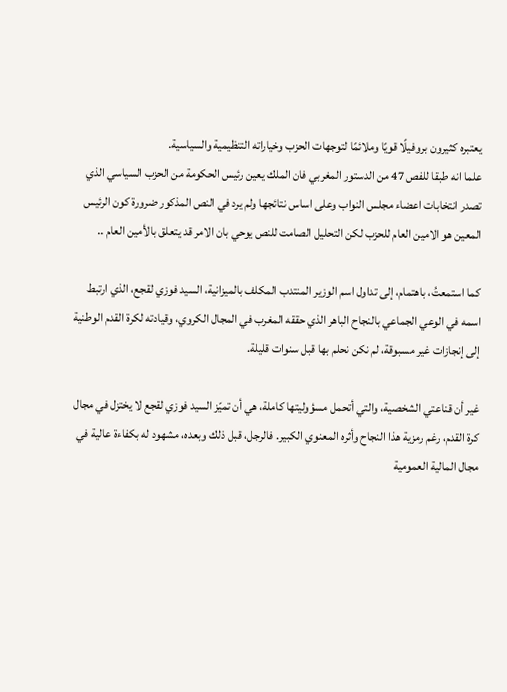يعتبره كثيرون بروفيلًا قويًا وملائمًا لتوجهات الحزب وخياراته التنظيمية والسياسية.
علما انه طبقا للفص 47 من الدستور المغربي فان الملك يعين رئيس الحكومة من الحزب السياسي الذي تصدر انتخابات اعضاء مجلس النواب وعلى اساس نتائجها ولم يرد في النص المذكور ضرورة كون الرئيس المعين هو الامين العام للحزب لكن التحليل الصامت للنص يوحي بان الامر قد يتعلق بالأمين العام ..

كما استمعتُ، باهتمام، إلى تداول اسم الوزير المنتدب المكلف بالميزانية، السيد فوزي لقجع، الذي ارتبط اسمه في الوعي الجماعي بالنجاح الباهر الذي حققه المغرب في المجال الكروي، وقيادته لكرة القدم الوطنية إلى إنجازات غير مسبوقة، لم نكن نحلم بها قبل سنوات قليلة.

غير أن قناعتي الشخصية، والتي أتحمل مسؤوليتها كاملة، هي أن تميّز السيد فوزي لقجع لا يختزل في مجال كرة القدم، رغم رمزية هذا النجاح وأثره المعنوي الكبير. فالرجل، قبل ذلك وبعده، مشهود له بكفاءة عالية في مجال المالية العمومية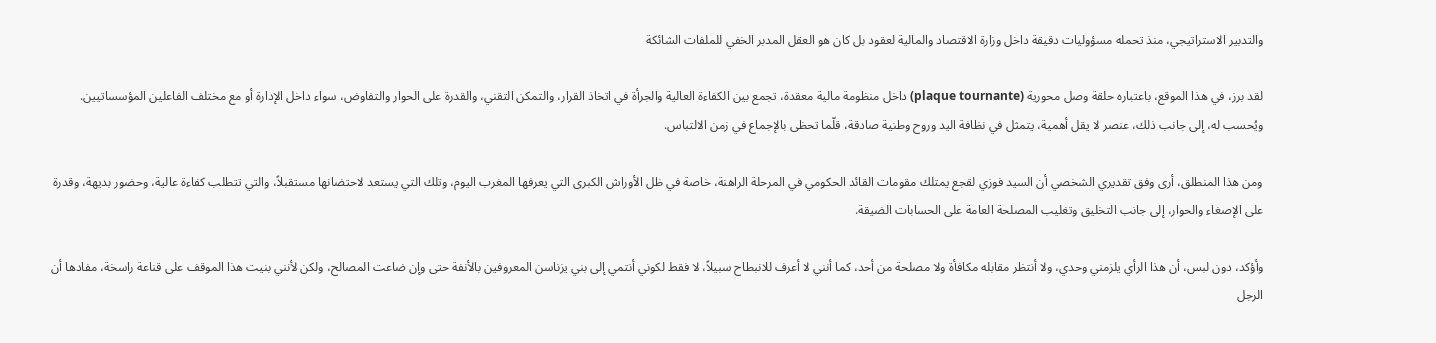والتدبير الاستراتيجي، منذ تحمله مسؤوليات دقيقة داخل وزارة الاقتصاد والمالية لعقود بل كان هو العقل المدبر الخفي للملفات الشائكة

لقد برز، في هذا الموقع، باعتباره حلقة وصل محورية (plaque tournante) داخل منظومة مالية معقدة، تجمع بين الكفاءة العالية والجرأة في اتخاذ القرار، والتمكن التقني، والقدرة على الحوار والتفاوض، سواء داخل الإدارة أو مع مختلف الفاعلين المؤسساتيين. ويُحسب له، إلى جانب ذلك، عنصر لا يقل أهمية، يتمثل في نظافة اليد وروح وطنية صادقة، قلّما تحظى بالإجماع في زمن الالتباس.

ومن هذا المنطلق، أرى وفق تقديري الشخصي أن السيد فوزي لقجع يمتلك مقومات القائد الحكومي في المرحلة الراهنة، خاصة في ظل الأوراش الكبرى التي يعرفها المغرب اليوم، وتلك التي يستعد لاحتضانها مستقبلاً، والتي تتطلب كفاءة عالية، وحضور بديهة، وقدرة على الإصغاء والحوار، إلى جانب التخليق وتغليب المصلحة العامة على الحسابات الضيقة.

وأؤكد، دون لبس، أن هذا الرأي يلزمني وحدي، ولا أنتظر مقابله مكافأة ولا مصلحة من أحد، كما أنني لا أعرف للانبطاح سبيلاً، لا فقط لكوني أنتمي إلى بني يزناسن المعروفين بالأنفة حتى وإن ضاعت المصالح، ولكن لأنني بنيت هذا الموقف على قناعة راسخة، مفادها أن الرجل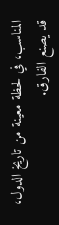المناسب، في لحظة معينة من تاريخ الدول، قد يصنع الفارق.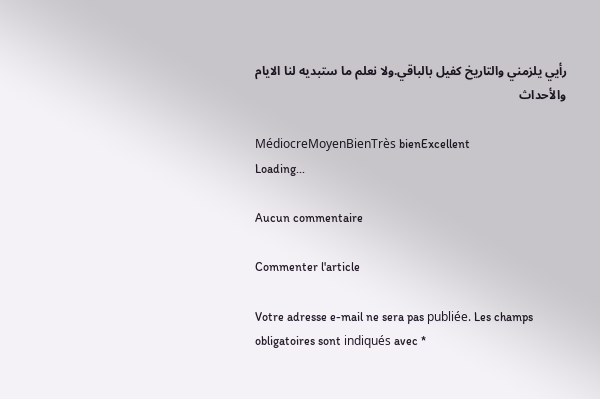رأيي يلزمني والتاريخ كفيل بالباقي.ولا نعلم ما ستبديه لنا الايام والأحداث

MédiocreMoyenBienTrès bienExcellent
Loading...

Aucun commentaire

Commenter l'article

Votre adresse e-mail ne sera pas publiée. Les champs obligatoires sont indiqués avec *